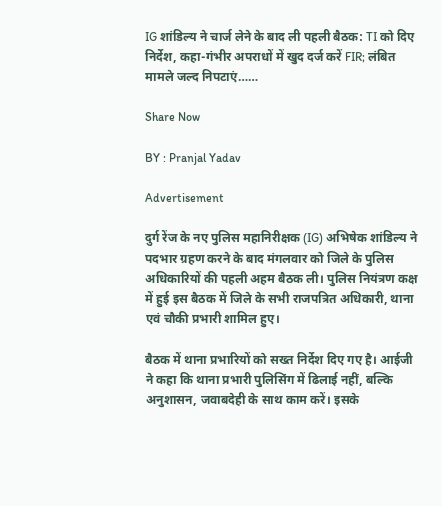IG शांडिल्य ने चार्ज लेने के बाद ली पहली बैठक: TI को दिए निर्देश, कहा-गंभीर अपराधों में खुद दर्ज करें FIR; लंबित मामले जल्द निपटाएं……

Share Now

BY : Pranjal Yadav

Advertisement

दुर्ग रेंज के नए पुलिस महानिरीक्षक (IG) अभिषेक शांडिल्य ने पदभार ग्रहण करने के बाद मंगलवार को जिले के पुलिस अधिकारियों की पहली अहम बैठक ली। पुलिस नियंत्रण कक्ष में हुई इस बैठक में जिले के सभी राजपत्रित अधिकारी, थाना एवं चौकी प्रभारी शामिल हुए।

बैठक में थाना प्रभारियों को सख्त निर्देश दिए गए है। आईजी ने कहा कि थाना प्रभारी पुलिसिंग में ढिलाई नहीं, बल्कि अनुशासन, जवाबदेही के साथ काम करें। इसके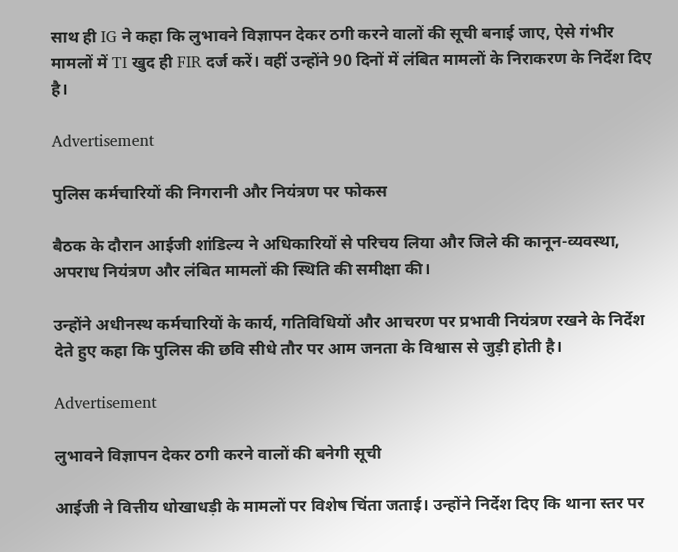साथ ही IG ने कहा कि लुभावने विज्ञापन देकर ठगी करने वालों की सूची बनाई जाए, ऐसे गंभीर मामलों में TI खुद ही FIR दर्ज करें। वहीं उन्होंने 90 दिनों में लंबित मामलों के निराकरण के निर्देश दिए है।

Advertisement

पुलिस कर्मचारियों की निगरानी और नियंत्रण पर फोकस

बैठक के दौरान आईजी शांडिल्य ने अधिकारियों से परिचय लिया और जिले की कानून-व्यवस्था, अपराध नियंत्रण और लंबित मामलों की स्थिति की समीक्षा की।

उन्होंने अधीनस्थ कर्मचारियों के कार्य, गतिविधियों और आचरण पर प्रभावी नियंत्रण रखने के निर्देश देते हुए कहा कि पुलिस की छवि सीधे तौर पर आम जनता के विश्वास से जुड़ी होती है।

Advertisement

लुभावने विज्ञापन देकर ठगी करने वालों की बनेगी सूची

आईजी ने वित्तीय धोखाधड़ी के मामलों पर विशेष चिंता जताई। उन्होंने निर्देश दिए कि थाना स्तर पर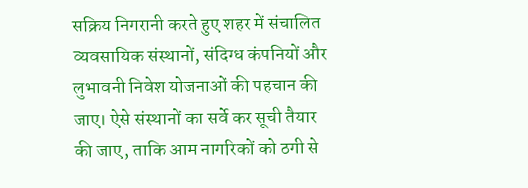सक्रिय निगरानी करते हुए शहर में संचालित व्यवसायिक संस्थानों, संदिग्ध कंपनियों और लुभावनी निवेश योजनाओं की पहचान की जाए। ऐसे संस्थानों का सर्वे कर सूची तैयार की जाए, ताकि आम नागरिकों को ठगी से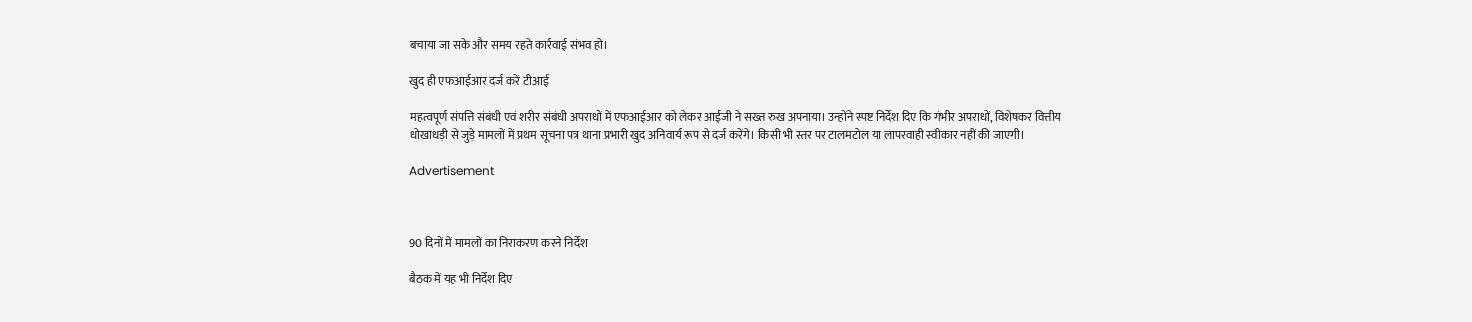बचाया जा सके और समय रहते कार्रवाई संभव हो।

खुद ही एफआईआर दर्ज करें टीआई

महत्वपूर्ण संपत्ति संबंधी एवं शरीर संबंधी अपराधों में एफआईआर को लेकर आईजी ने सख्त रुख अपनाया। उन्होंने स्पष्ट निर्देश दिए कि गंभीर अपराधों, विशेषकर वित्तीय धोखाधड़ी से जुड़े मामलों में प्रथम सूचना पत्र थाना प्रभारी खुद अनिवार्य रूप से दर्ज करेंगे। किसी भी स्तर पर टालमटोल या लापरवाही स्वीकार नहीं की जाएगी।

Advertisement



90 दिनों में मामलों का निराकरण करने निर्देश

बैठक में यह भी निर्देश दिए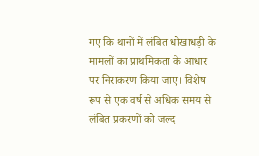गए कि थानों में लंबित धोखाधड़ी के मामलों का प्राथमिकता के आधार पर निराकरण किया जाए। विशेष रूप से एक वर्ष से अधिक समय से लंबित प्रकरणों को जल्द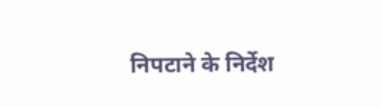निपटाने के निर्देश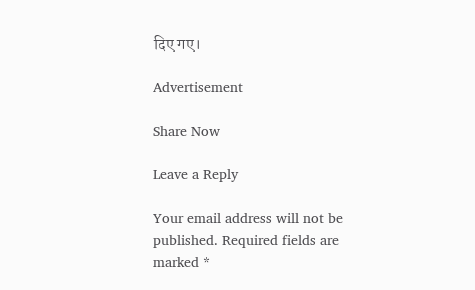दिए गए।

Advertisement

Share Now

Leave a Reply

Your email address will not be published. Required fields are marked *